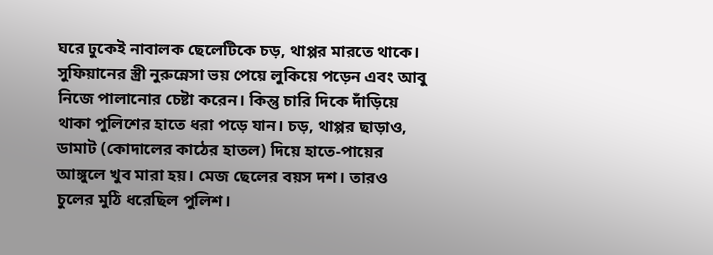ঘরে ঢুকেই নাবালক ছেলেটিকে চড়, থাপ্পর মারতে থাকে। সুফিয়ানের স্ত্রী নুরুন্নেসা ভয় পেয়ে লুকিয়ে পড়েন এবং আবু নিজে পালানোর চেষ্টা করেন। কিন্তু চারি দিকে দাঁড়িয়ে থাকা পুলিশের হাতে ধরা পড়ে যান। চড়, থাপ্পর ছাড়াও, ডামাট (কোদালের কাঠের হাতল) দিয়ে হাতে-পায়ের আঙ্গুলে খুব মারা হয়। মেজ ছেলের বয়স দশ। তারও চুলের মুঠি ধরেছিল পুলিশ।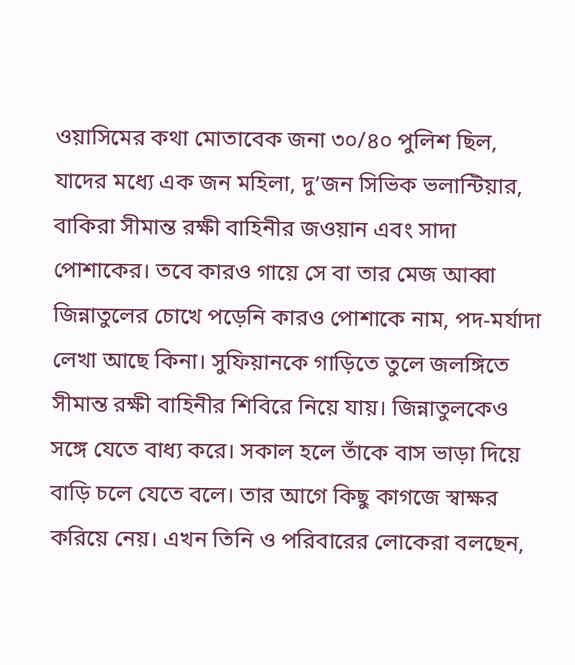ওয়াসিমের কথা মোতাবেক জনা ৩০/৪০ পুলিশ ছিল, যাদের মধ্যে এক জন মহিলা, দু’জন সিভিক ভলান্টিয়ার, বাকিরা সীমান্ত রক্ষী বাহিনীর জওয়ান এবং সাদা পোশাকের। তবে কারও গায়ে সে বা তার মেজ আব্বা জিন্নাতুলের চোখে পড়েনি কারও পোশাকে নাম, পদ-মর্যাদা লেখা আছে কিনা। সুফিয়ানকে গাড়িতে তুলে জলঙ্গিতে সীমান্ত রক্ষী বাহিনীর শিবিরে নিয়ে যায়। জিন্নাতুলকেও সঙ্গে যেতে বাধ্য করে। সকাল হলে তাঁকে বাস ভাড়া দিয়ে বাড়ি চলে যেতে বলে। তার আগে কিছু কাগজে স্বাক্ষর করিয়ে নেয়। এখন তিনি ও পরিবারের লোকেরা বলছেন,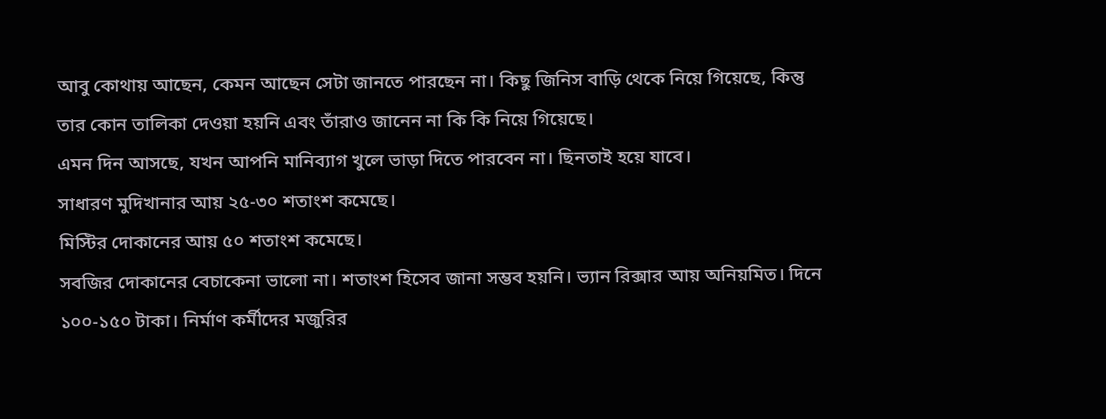আবু কোথায় আছেন, কেমন আছেন সেটা জানতে পারছেন না। কিছু জিনিস বাড়ি থেকে নিয়ে গিয়েছে, কিন্তু তার কোন তালিকা দেওয়া হয়নি এবং তাঁরাও জানেন না কি কি নিয়ে গিয়েছে।
এমন দিন আসছে, যখন আপনি মানিব্যাগ খুলে ভাড়া দিতে পারবেন না। ছিনতাই হয়ে যাবে।
সাধারণ মুদিখানার আয় ২৫-৩০ শতাংশ কমেছে।
মিস্টির দোকানের আয় ৫০ শতাংশ কমেছে।
সবজির দোকানের বেচাকেনা ভালো না। শতাংশ হিসেব জানা সম্ভব হয়নি। ভ্যান রিক্সার আয় অনিয়মিত। দিনে ১০০-১৫০ টাকা। নির্মাণ কর্মীদের মজুরির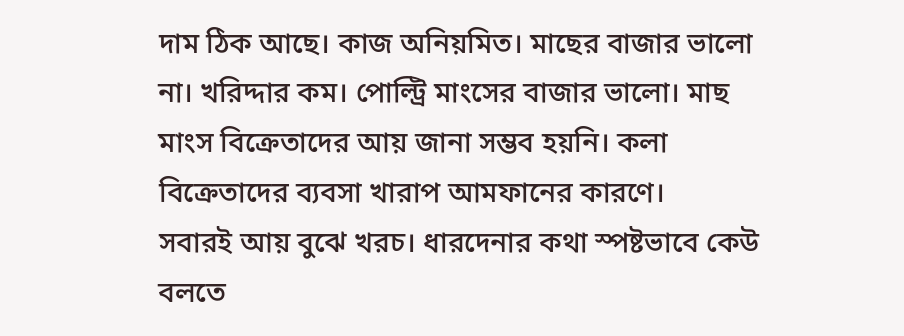দাম ঠিক আছে। কাজ অনিয়মিত। মাছের বাজার ভালো না। খরিদ্দার কম। পোল্ট্রি মাংসের বাজার ভালো। মাছ মাংস বিক্রেতাদের আয় জানা সম্ভব হয়নি। কলা বিক্রেতাদের ব্যবসা খারাপ আমফানের কারণে।
সবারই আয় বুঝে খরচ। ধারদেনার কথা স্পষ্টভাবে কেউ বলতে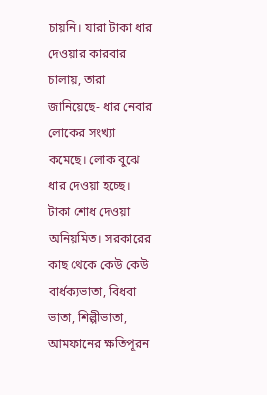চায়নি। যারা টাকা ধার দেওয়ার কারবার চালায়, তারা জানিয়েছে- ধার নেবার লোকের সংখ্যা কমেছে। লোক বুঝে ধার দেওয়া হচ্ছে। টাকা শোধ দেওয়া অনিয়মিত। সরকারের কাছ থেকে কেউ কেউ বার্ধক্যভাতা, বিধবা ভাতা, শিল্পীভাতা, আমফানের ক্ষতিপূরন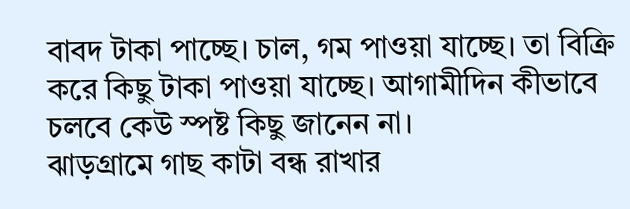বাবদ টাকা পাচ্ছে। চাল, গম পাওয়া যাচ্ছে। তা বিক্রি করে কিছু টাকা পাওয়া যাচ্ছে। আগামীদিন কীভাবে চলবে কেউ স্পষ্ট কিছু জানেন না।
ঝাড়গ্রামে গাছ কাটা বন্ধ রাখার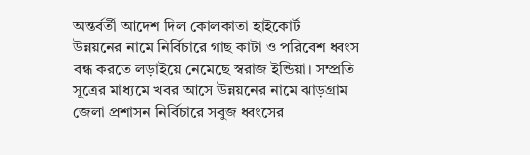অন্তর্বর্তী আদেশ দিল কোলকাতা হাইকোর্ট
উন্নয়নের নামে নির্বিচারে গাছ কাটা ও পরিবেশ ধ্বংস বন্ধ করতে লড়াইয়ে নেমেছে স্বরাজ ইন্ডিয়া। সম্প্রতি সূত্রের মাধ্যমে খবর আসে উন্নয়নের নামে ঝাড়গ্রাম জেলা প্রশাসন নির্বিচারে সবুজ ধ্বংসের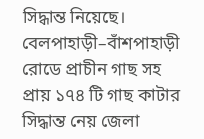সিদ্ধান্ত নিয়েছে। বেলপাহাড়ী–বাঁশপাহাড়ী রোডে প্রাচীন গাছ সহ প্রায় ১৭৪ টি গাছ কাটার সিদ্ধান্ত নেয় জেলা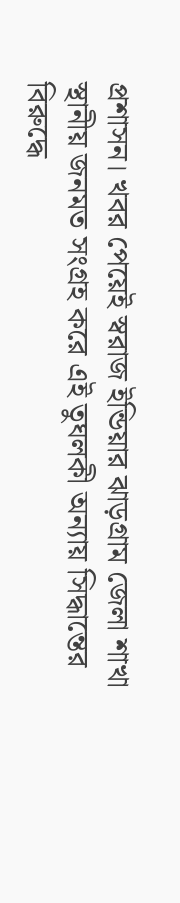প্রশাসন। খবর পেয়েই স্বরাজ ইন্ডিয়ার ঝাড়গ্রাম জেলা শাখা স্থানীয় জনমত সংগ্রহ করে এই তুঘলকী অন্যায় সিদ্ধান্তের বিরুদ্ধে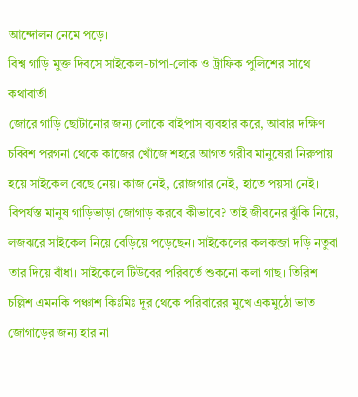আন্দোলন নেমে পড়ে।
বিশ্ব গাড়ি মুক্ত দিবসে সাইকেল-চাপা-লোক ও ট্রাফিক পুলিশের সাথে কথাবার্তা
জোরে গাড়ি ছোটানোর জন্য লোকে বাইপাস ব্যবহার করে, আবার দক্ষিণ চব্বিশ পরগনা থেকে কাজের খোঁজে শহরে আগত গরীব মানুষেরা নিরুপায় হয়ে সাইকেল বেছে নেয়। কাজ নেই, রোজগার নেই, হাতে পয়সা নেই। বিপর্যস্ত মানুষ গাড়িভাড়া জোগাড় করবে কীভাবে? তাই জীবনের ঝুঁকি নিয়ে, লজঝরে সাইকেল নিয়ে বেড়িয়ে পড়েছেন। সাইকেলের কলকব্জা দড়ি নতুবা তার দিয়ে বাঁধা। সাইকেলে টিউবের পরিবর্তে শুকনো কলা গাছ। তিরিশ চল্লিশ এমনকি পঞ্চাশ কিঃমিঃ দূর থেকে পরিবারের মুখে একমুঠো ভাত জোগাড়ের জন্য হার না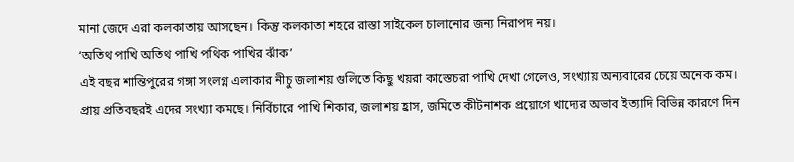মানা জেদে এরা কলকাতায় আসছেন। কিন্তু কলকাতা শহরে রাস্তা সাইকেল চালানোর জন্য নিরাপদ নয়।
‘অতিথ পাখি অতিথ পাখি পথিক পাখির ঝাঁক’
এই বছর শান্তিপুরের গঙ্গা সংলগ্ন এলাকার নীচু জলাশয় গুলিতে কিছু খয়রা কাস্তেচরা পাখি দেখা গেলেও, সংখ্যায় অন্যবারের চেয়ে অনেক কম। প্রায় প্রতিবছরই এদের সংখ্যা কমছে। নির্বিচারে পাখি শিকার, জলাশয় হ্রাস, জমিতে কীটনাশক প্রয়োগে খাদ্যের অভাব ইত্যাদি বিভিন্ন কারণে দিন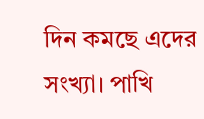দিন কমছে এদের সংখ্যা। পাখি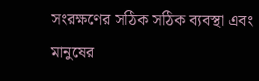সংরক্ষণের সঠিক সঠিক ব্যবস্থা এবং মানুষের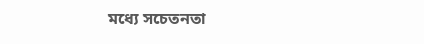মধ্যে সচেতনতা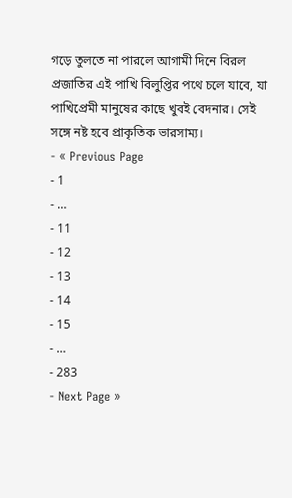গড়ে তুলতে না পারলে আগামী দিনে বিরল প্রজাতির এই পাখি বিলুপ্তির পথে চলে যাবে, যা পাখিপ্রেমী মানুষের কাছে খুবই বেদনার। সেই সঙ্গে নষ্ট হবে প্রাকৃতিক ভারসাম্য।
- « Previous Page
- 1
- …
- 11
- 12
- 13
- 14
- 15
- …
- 283
- Next Page »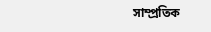সাম্প্রতিক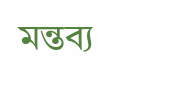মন্তব্য